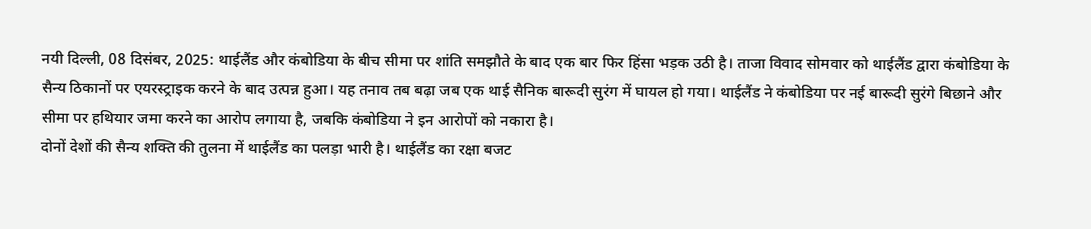नयी दिल्ली, 08 दिसंबर, 2025: थाईलैंड और कंबोडिया के बीच सीमा पर शांति समझौते के बाद एक बार फिर हिंसा भड़क उठी है। ताजा विवाद सोमवार को थाईलैंड द्वारा कंबोडिया के सैन्य ठिकानों पर एयरस्ट्राइक करने के बाद उत्पन्न हुआ। यह तनाव तब बढ़ा जब एक थाई सैनिक बारूदी सुरंग में घायल हो गया। थाईलैंड ने कंबोडिया पर नई बारूदी सुरंगे बिछाने और सीमा पर हथियार जमा करने का आरोप लगाया है, जबकि कंबोडिया ने इन आरोपों को नकारा है।
दोनों देशों की सैन्य शक्ति की तुलना में थाईलैंड का पलड़ा भारी है। थाईलैंड का रक्षा बजट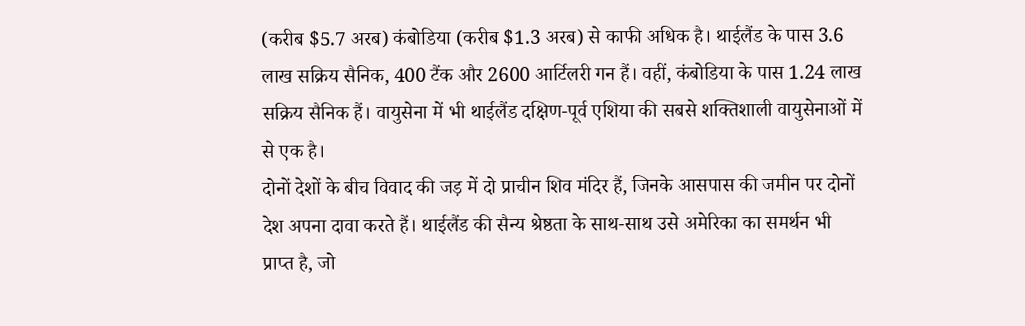(करीब $5.7 अरब) कंबोडिया (करीब $1.3 अरब) से काफी अधिक है। थाईलैंड के पास 3.6 लाख सक्रिय सैनिक, 400 टैंक और 2600 आर्टिलरी गन हैं। वहीं, कंबोडिया के पास 1.24 लाख सक्रिय सैनिक हैं। वायुसेना में भी थाईलैंड दक्षिण-पूर्व एशिया की सबसे शक्तिशाली वायुसेनाओं में से एक है।
दोनों देशों के बीच विवाद की जड़ में दो प्राचीन शिव मंदिर हैं, जिनके आसपास की जमीन पर दोनों देश अपना दावा करते हैं। थाईलैंड की सैन्य श्रेष्ठता के साथ-साथ उसे अमेरिका का समर्थन भी प्राप्त है, जो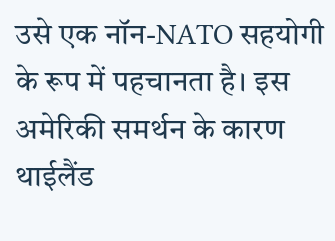उसे एक नॉन-NATO सहयोगी के रूप में पहचानता है। इस अमेरिकी समर्थन के कारण थाईलैंड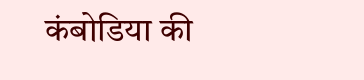कंबोडिया की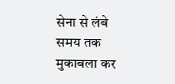सेना से लंबे समय तक मुकाबला कर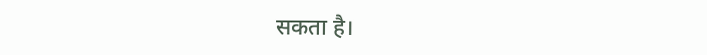सकता है।